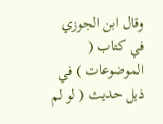وقال ابن الجوزي في كتاب ( الموضوعات ) في ذيل حديث ( لو لم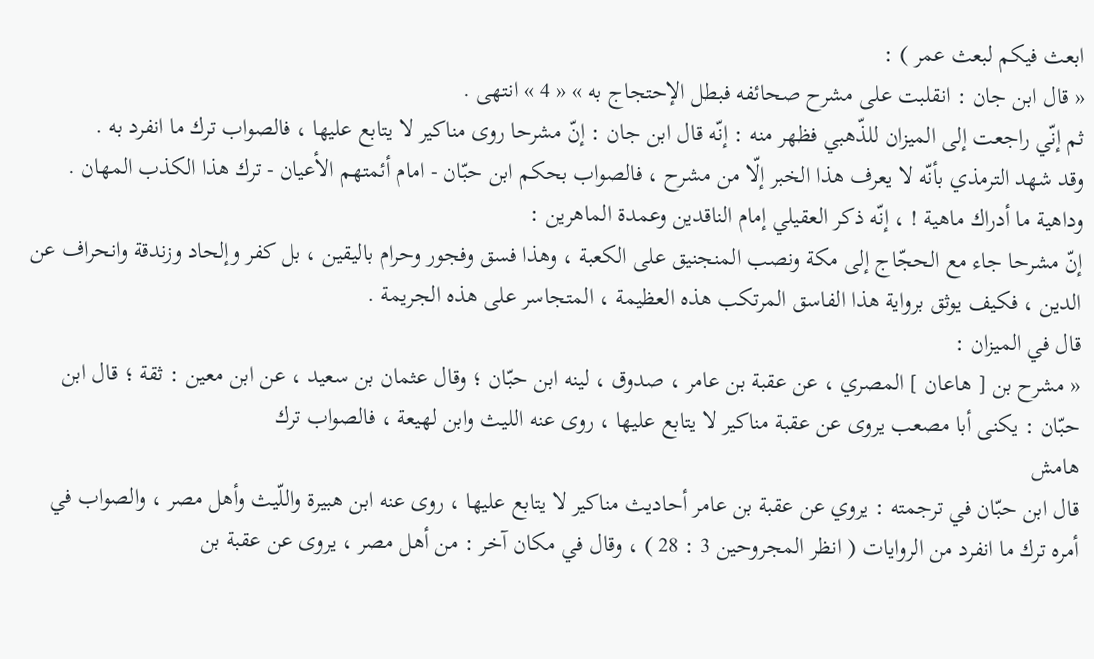ابعث فيكم لبعث عمر ) :
« قال ابن جان : انقلبت على مشرح صحائفه فبطل الإحتجاج به » « 4 » انتهى .
ثم إنّي راجعت إلى الميزان للذّهبي فظهر منه : إنّه قال ابن جان : إنّ مشرحا روى مناكير لا يتابع عليها ، فالصواب ترك ما انفرد به .
وقد شهد الترمذي بأنّه لا يعرف هذا الخبر إلّا من مشرح ، فالصواب بحكم ابن حبّان - امام أئمتهم الأعيان - ترك هذا الكذب المهان .
وداهية ما أدراك ماهية ! ، إنّه ذكر العقيلي إمام الناقدين وعمدة الماهرين :
إنّ مشرحا جاء مع الحجّاج إلى مكة ونصب المنجنيق على الكعبة ، وهذا فسق وفجور وحرام باليقين ، بل كفر وإلحاد وزندقة وانحراف عن الدين ، فكيف يوثق برواية هذا الفاسق المرتكب هذه العظيمة ، المتجاسر على هذه الجريمة .
قال في الميزان :
« مشرح بن [ هاعان ] المصري ، عن عقبة بن عامر ، صدوق ، لينه ابن حبّان ؛ وقال عثمان بن سعيد ، عن ابن معين : ثقة ؛ قال ابن حبّان : يكنى أبا مصعب يروى عن عقبة مناكير لا يتابع عليها ، روى عنه الليث وابن لهيعة ، فالصواب ترك
هامش
قال ابن حبّان في ترجمته : يروي عن عقبة بن عامر أحاديث مناكير لا يتابع عليها ، روى عنه ابن هبيرة واللّيث وأهل مصر ، والصواب في أمره ترك ما انفرد من الروايات ( انظر المجروحين 3 : 28 ) ، وقال في مكان آخر : من أهل مصر ، يروى عن عقبة بن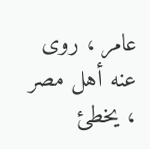عامر ، روى عنه أهل مصر ، يخطئ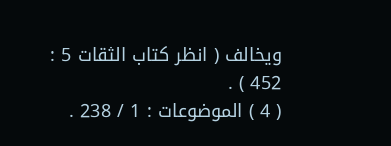ويخالف ( انظر كتاب الثقات 5 : 452 ) .
( 4 ) الموضوعات : 1 / 238 .